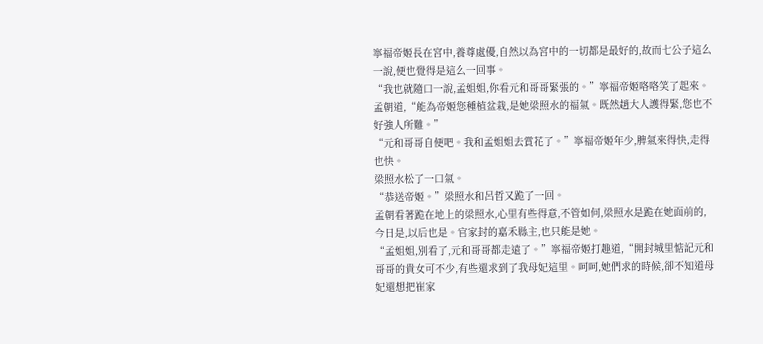寧福帝姬長在宮中,養尊處優,自然以為宮中的一切都是最好的,故而七公子這么一說,便也覺得是這么一回事。
“我也就隨口一說,孟姐姐,你看元和哥哥緊張的。”寧福帝姬咯咯笑了起來。
孟朝道,“能為帝姬您種植盆栽,是她梁照水的福氣。既然趙大人護得緊,您也不好強人所難。”
“元和哥哥自便吧。我和孟姐姐去賞花了。”寧福帝姬年少,脾氣來得快,走得也快。
梁照水松了一口氣。
“恭送帝姬。”梁照水和呂哲又跪了一回。
孟朝看著跪在地上的梁照水,心里有些得意,不管如何,梁照水是跪在她面前的,今日是,以后也是。官家封的嘉禾縣主,也只能是她。
“孟姐姐,別看了,元和哥哥都走遠了。”寧福帝姬打趣道,“開封城里惦記元和哥哥的貴女可不少,有些還求到了我母妃這里。呵呵,她們求的時候,卻不知道母妃還想把崔家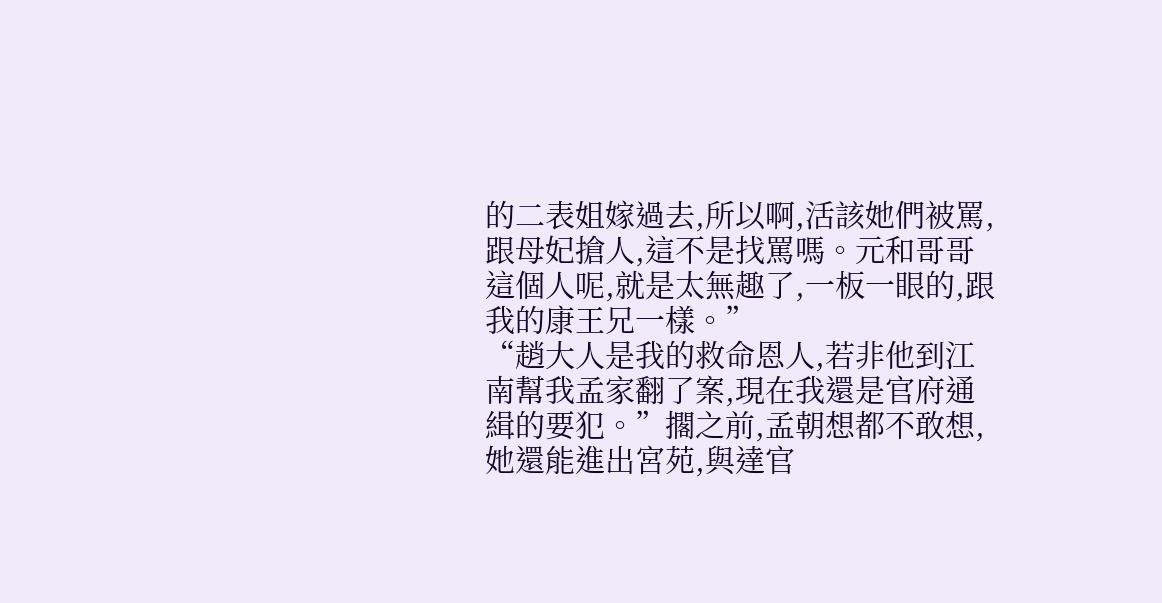的二表姐嫁過去,所以啊,活該她們被罵,跟母妃搶人,這不是找罵嗎。元和哥哥這個人呢,就是太無趣了,一板一眼的,跟我的康王兄一樣。”
“趙大人是我的救命恩人,若非他到江南幫我孟家翻了案,現在我還是官府通緝的要犯。”擱之前,孟朝想都不敢想,她還能進出宮苑,與達官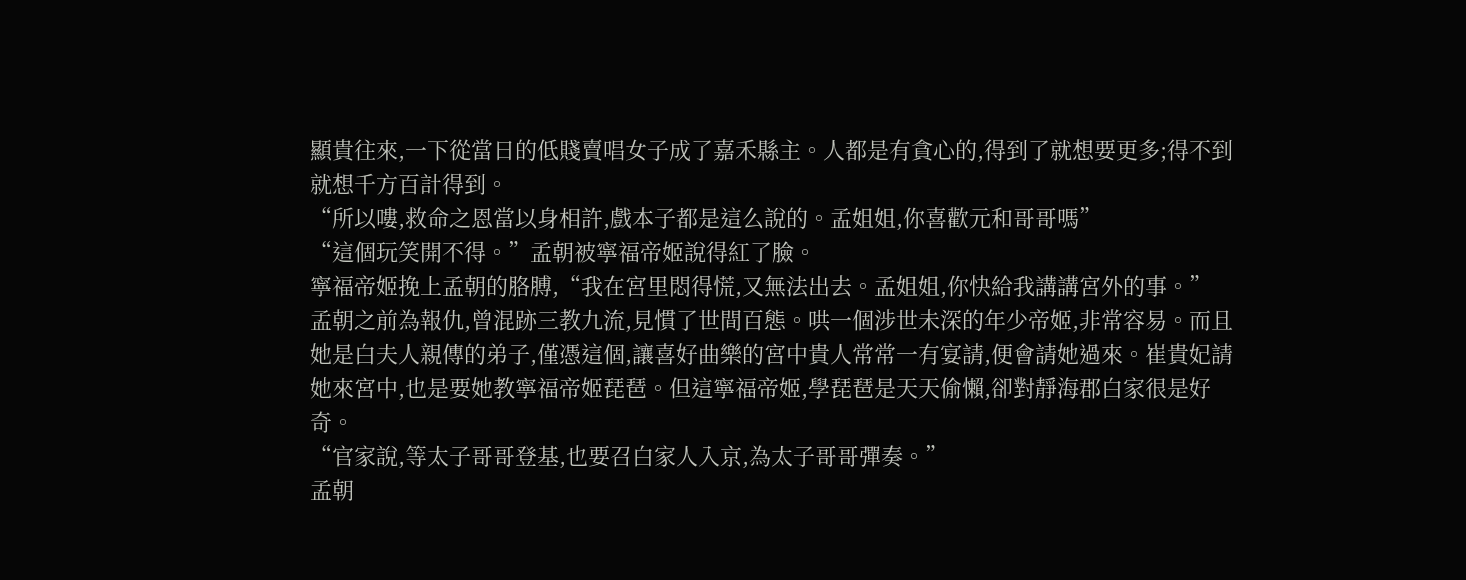顯貴往來,一下從當日的低賤賣唱女子成了嘉禾縣主。人都是有貪心的,得到了就想要更多;得不到就想千方百計得到。
“所以嘍,救命之恩當以身相許,戲本子都是這么說的。孟姐姐,你喜歡元和哥哥嗎”
“這個玩笑開不得。”孟朝被寧福帝姬說得紅了臉。
寧福帝姬挽上孟朝的胳膊,“我在宮里悶得慌,又無法出去。孟姐姐,你快給我講講宮外的事。”
孟朝之前為報仇,曾混跡三教九流,見慣了世間百態。哄一個涉世未深的年少帝姬,非常容易。而且她是白夫人親傳的弟子,僅憑這個,讓喜好曲樂的宮中貴人常常一有宴請,便會請她過來。崔貴妃請她來宮中,也是要她教寧福帝姬琵琶。但這寧福帝姬,學琵琶是天天偷懶,卻對靜海郡白家很是好奇。
“官家說,等太子哥哥登基,也要召白家人入京,為太子哥哥彈奏。”
孟朝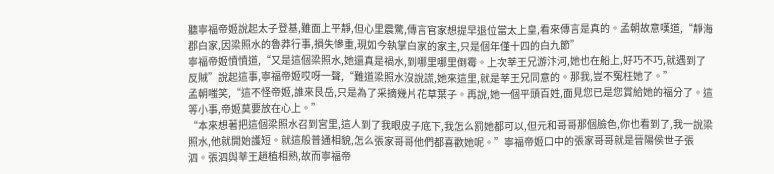聽寧福帝姬說起太子登基,雖面上平靜,但心里震驚,傳言官家想提早退位當太上皇,看來傳言是真的。孟朝故意嘆道,“靜海郡白家,因梁照水的魯莽行事,損失慘重,現如今執掌白家的家主,只是個年僅十四的白九節”
寧福帝姬憤憤道,“又是這個梁照水,她還真是禍水,到哪里哪里倒霉。上次莘王兄游汴河,她也在船上,好巧不巧,就遇到了反賊”說起這事,寧福帝姬哎呀一聲,“難道梁照水沒說謊,她來這里,就是莘王兄同意的。那我,豈不冤枉她了。”
孟朝嗤笑,“這不怪帝姬,誰來艮岳,只是為了采摘幾片花草葉子。再說,她一個平頭百姓,面見您已是您賞給她的福分了。這等小事,帝姬莫要放在心上。”
“本來想著把這個梁照水召到宮里,這人到了我眼皮子底下,我怎么罰她都可以,但元和哥哥那個臉色,你也看到了,我一說梁照水,他就開始護短。就這般普通相貌,怎么張家哥哥他們都喜歡她呢。”寧福帝姬口中的張家哥哥就是晉陽侯世子張泗。張泗與莘王趙植相熟,故而寧福帝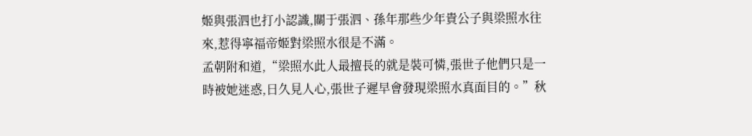姬與張泗也打小認識,關于張泗、孫年那些少年貴公子與梁照水往來,惹得寧福帝姬對梁照水很是不滿。
孟朝附和道,“梁照水此人最擅長的就是裝可憐,張世子他們只是一時被她迷惑,日久見人心,張世子遲早會發現梁照水真面目的。”秋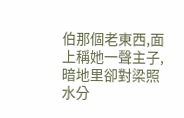伯那個老東西,面上稱她一聲主子,暗地里卻對梁照水分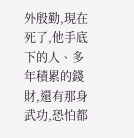外殷勤,現在死了,他手底下的人、多年積累的錢財,還有那身武功,恐怕都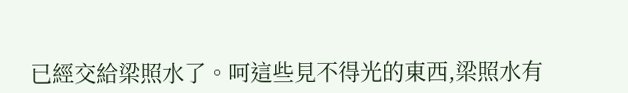已經交給梁照水了。呵這些見不得光的東西,梁照水有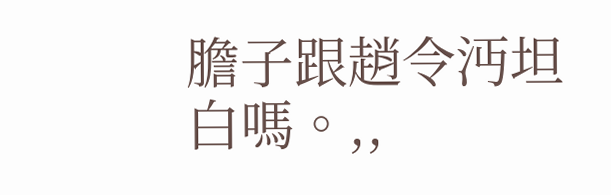膽子跟趙令沔坦白嗎。,,